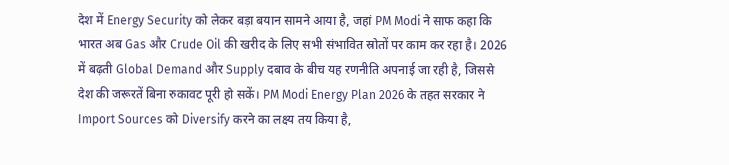देश में Energy Security को लेकर बड़ा बयान सामने आया है, जहां PM Modi ने साफ कहा कि भारत अब Gas और Crude Oil की खरीद के लिए सभी संभावित स्रोतों पर काम कर रहा है। 2026 में बढ़ती Global Demand और Supply दबाव के बीच यह रणनीति अपनाई जा रही है, जिससे देश की जरूरतें बिना रुकावट पूरी हो सकें। PM Modi Energy Plan 2026 के तहत सरकार ने Import Sources को Diversify करने का लक्ष्य तय किया है,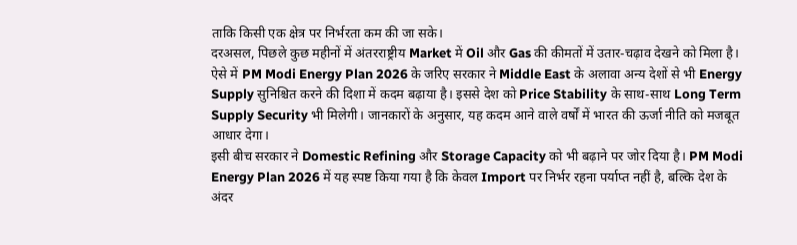ताकि किसी एक क्षेत्र पर निर्भरता कम की जा सके।
दरअसल, पिछले कुछ महीनों में अंतरराष्ट्रीय Market में Oil और Gas की कीमतों में उतार-चढ़ाव देखने को मिला है। ऐसे में PM Modi Energy Plan 2026 के जरिए सरकार ने Middle East के अलावा अन्य देशों से भी Energy Supply सुनिश्चित करने की दिशा में कदम बढ़ाया है। इससे देश को Price Stability के साथ-साथ Long Term Supply Security भी मिलेगी। जानकारों के अनुसार, यह कदम आने वाले वर्षों में भारत की ऊर्जा नीति को मजबूत आधार देगा।
इसी बीच सरकार ने Domestic Refining और Storage Capacity को भी बढ़ाने पर जोर दिया है। PM Modi Energy Plan 2026 में यह स्पष्ट किया गया है कि केवल Import पर निर्भर रहना पर्याप्त नहीं है, बल्कि देश के अंदर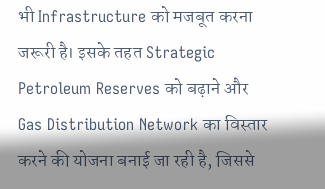भी Infrastructure को मजबूत करना जरूरी है। इसके तहत Strategic Petroleum Reserves को बढ़ाने और Gas Distribution Network का विस्तार करने की योजना बनाई जा रही है, जिससे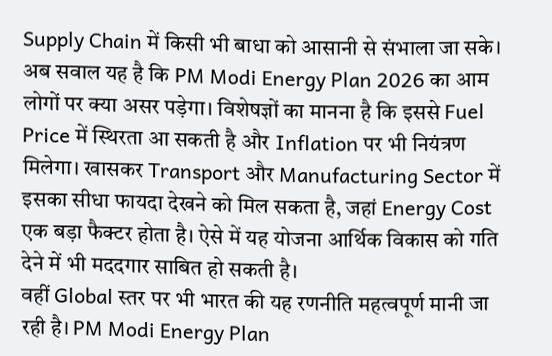Supply Chain में किसी भी बाधा को आसानी से संभाला जा सके।
अब सवाल यह है कि PM Modi Energy Plan 2026 का आम लोगों पर क्या असर पड़ेगा। विशेषज्ञों का मानना है कि इससे Fuel Price में स्थिरता आ सकती है और Inflation पर भी नियंत्रण मिलेगा। खासकर Transport और Manufacturing Sector में इसका सीधा फायदा देखने को मिल सकता है, जहां Energy Cost एक बड़ा फैक्टर होता है। ऐसे में यह योजना आर्थिक विकास को गति देने में भी मददगार साबित हो सकती है।
वहीं Global स्तर पर भी भारत की यह रणनीति महत्वपूर्ण मानी जा रही है। PM Modi Energy Plan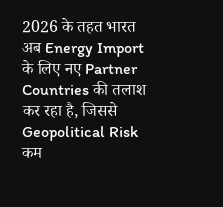2026 के तहत भारत अब Energy Import के लिए नए Partner Countries की तलाश कर रहा है, जिससे Geopolitical Risk कम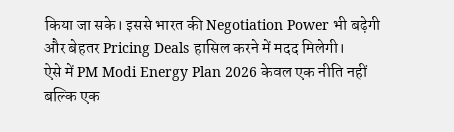किया जा सके। इससे भारत की Negotiation Power भी बढ़ेगी और बेहतर Pricing Deals हासिल करने में मदद मिलेगी।
ऐसे में PM Modi Energy Plan 2026 केवल एक नीति नहीं बल्कि एक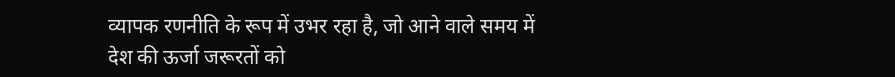व्यापक रणनीति के रूप में उभर रहा है, जो आने वाले समय में देश की ऊर्जा जरूरतों को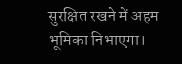सुरक्षित रखने में अहम भूमिका निभाएगा।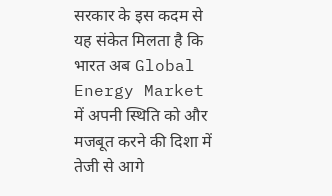सरकार के इस कदम से यह संकेत मिलता है कि भारत अब Global Energy Market में अपनी स्थिति को और मजबूत करने की दिशा में तेजी से आगे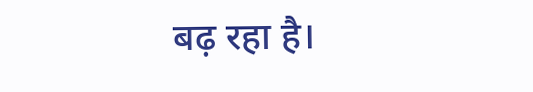बढ़ रहा है।